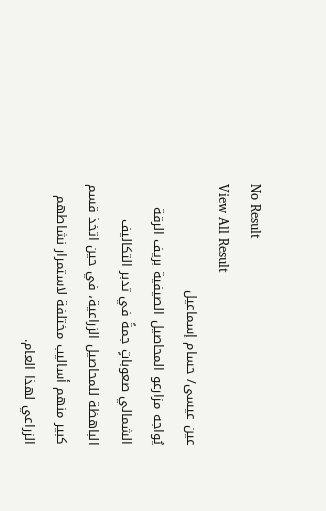No Result
View All Result
عين عيسى/ حسام إسماعيل
يُواجه مزارعو المحاصيل الصيفية بريف الرقة الشمالي صعوباتٍ جمةً في تدبر التكاليف الباهظة للمحاصيل الزراعية، في حين اتخذ قسم كبير منهم أساليب مختلفة لاستمرار نشاطهم الزراعي لهذا العام.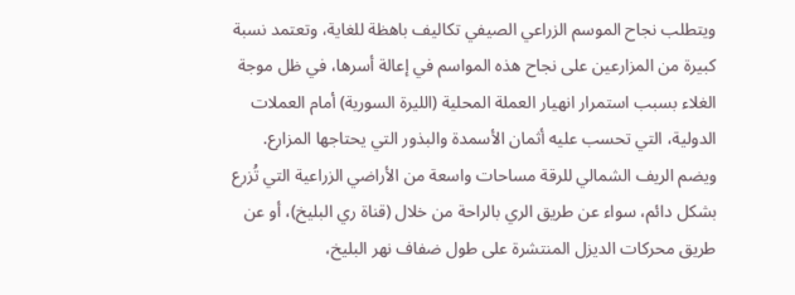ويتطلب نجاح الموسم الزراعي الصيفي تكاليف باهظة للغاية، وتعتمد نسبة كبيرة من المزارعين على نجاح هذه المواسم في إعالة أسرها، في ظل موجة الغلاء بسبب استمرار انهيار العملة المحلية (الليرة السورية) أمام العملات الدولية، التي تحسب عليه أثمان الأسمدة والبذور التي يحتاجها المزارع.
ويضم الريف الشمالي للرقة مساحات واسعة من الأراضي الزراعية التي تُزرع بشكل دائم، سواء عن طريق الري بالراحة من خلال (قناة ري البليخ)، أو عن طريق محركات الديزل المنتشرة على طول ضفاف نهر البليخ،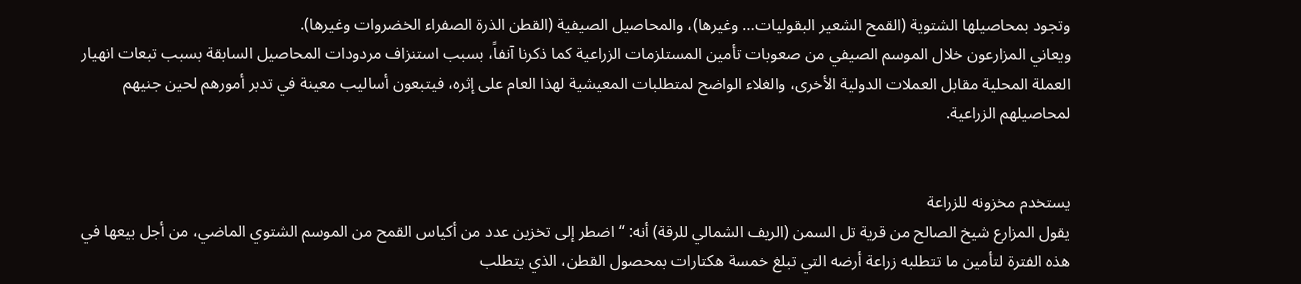وتجود بمحاصيلها الشتوية (القمح الشعير البقوليات… وغيرها)، والمحاصيل الصيفية (القطن الذرة الصفراء الخضروات وغيرها).
ويعاني المزارعون خلال الموسم الصيفي من صعوبات تأمين المستلزمات الزراعية كما ذكرنا آنفاً، بسبب استنزاف مردودات المحاصيل السابقة بسبب تبعات انهيار العملة المحلية مقابل العملات الدولية الأخرى، والغلاء الواضح لمتطلبات المعيشية لهذا العام على إثره، فيتبعون أساليب معينة في تدبر أمورهم لحين جنيهم لمحاصيلهم الزراعية.


يستخدم مخزونه للزراعة
يقول المزارع شيخ الصالح من قرية تل السمن (الريف الشمالي للرقة) أنه: “اضطر إلى تخزين عدد من أكياس القمح من الموسم الشتوي الماضي، من أجل بيعها في هذه الفترة لتأمين ما تتطلبه زراعة أرضه التي تبلغ خمسة هكتارات بمحصول القطن، الذي يتطلب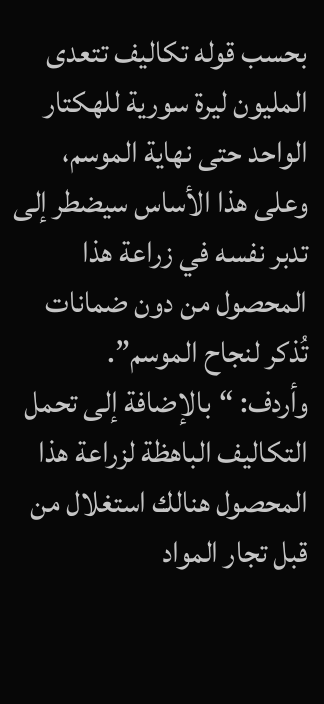بحسب قوله تكاليف تتعدى المليون ليرة سورية للهكتار الواحد حتى نهاية الموسم، وعلى هذا الأساس سيضطر إلى تدبر نفسه في زراعة هذا المحصول من دون ضمانات تُذكر لنجاح الموسم”.
وأردف: “بالإضافة إلى تحمل التكاليف الباهظة لزراعة هذا المحصول هنالك استغلال من قبل تجار المواد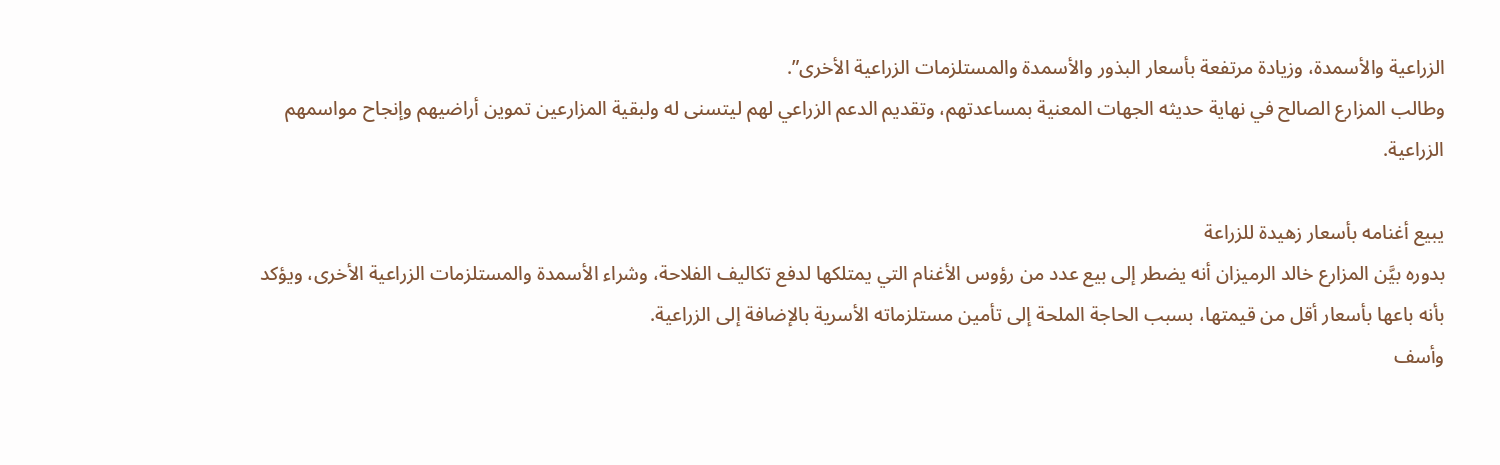الزراعية والأسمدة، وزيادة مرتفعة بأسعار البذور والأسمدة والمستلزمات الزراعية الأخرى”.
وطالب المزارع الصالح في نهاية حديثه الجهات المعنية بمساعدتهم، وتقديم الدعم الزراعي لهم ليتسنى له ولبقية المزارعين تموين أراضيهم وإنجاح مواسمهم الزراعية.

يبيع أغنامه بأسعار زهيدة للزراعة
بدوره بيَّن المزارع خالد الرميزان أنه يضطر إلى بيع عدد من رؤوس الأغنام التي يمتلكها لدفع تكاليف الفلاحة، وشراء الأسمدة والمستلزمات الزراعية الأخرى، ويؤكد بأنه باعها بأسعار أقل من قيمتها، بسبب الحاجة الملحة إلى تأمين مستلزماته الأسرية بالإضافة إلى الزراعية.
وأسف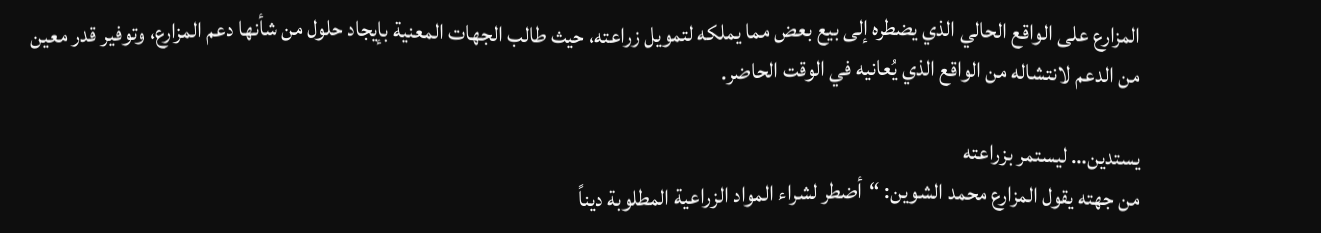المزارع على الواقع الحالي الذي يضطره إلى بيع بعض مما يملكه لتمويل زراعته، حيث طالب الجهات المعنية بإيجاد حلول من شأنها دعم المزارع، وتوفير قدر معين من الدعم لانتشاله من الواقع الذي يُعانيه في الوقت الحاضر.

يستدين… ليستمر بزراعته
من جهته يقول المزارع محمد الشوين: “أضطر لشراء المواد الزراعية المطلوبة ديناً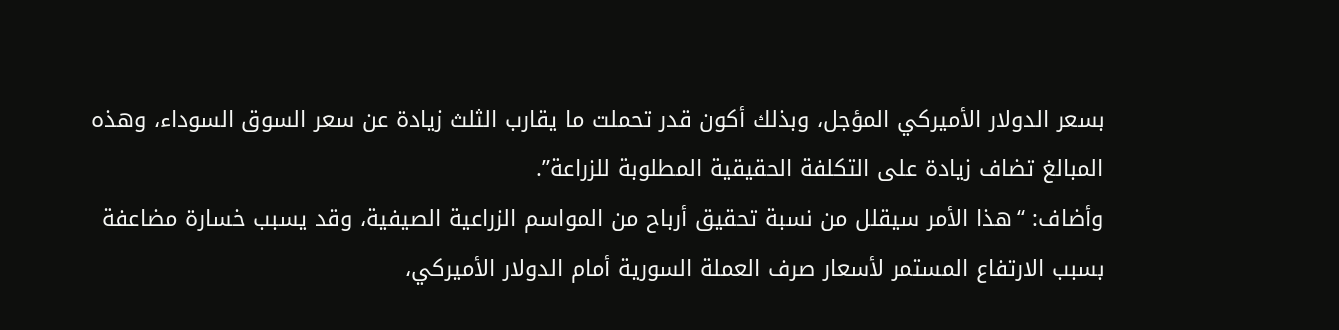بسعر الدولار الأميركي المؤجل، وبذلك أكون قدر تحملت ما يقارب الثلث زيادة عن سعر السوق السوداء، وهذه المبالغ تضاف زيادة على التكلفة الحقيقية المطلوبة للزراعة”.
وأضاف: “هذا الأمر سيقلل من نسبة تحقيق أرباح من المواسم الزراعية الصيفية، وقد يسبب خسارة مضاعفة بسبب الارتفاع المستمر لأسعار صرف العملة السورية أمام الدولار الأميركي،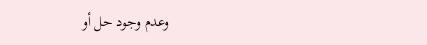وعدم وجود حل أو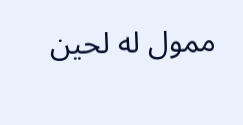ممول له لحين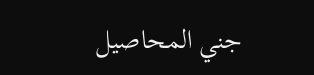جني المحاصيل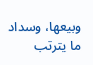وبيعها، وسداد ما يترتب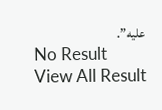عليه”.
No Result
View All Result